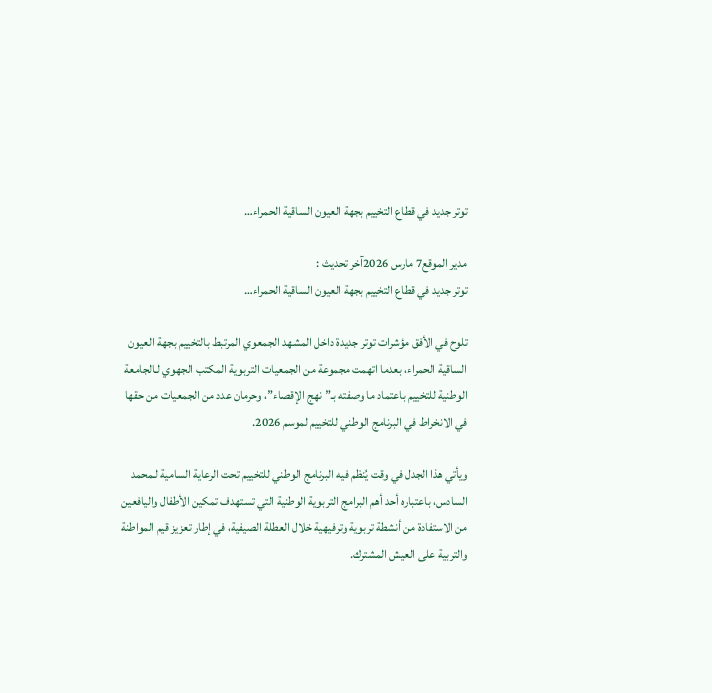توتر جديد في قطاع التخييم بجهة العيون الساقية الحمراء…

مدير الموقع7 مارس 2026آخر تحديث :
توتر جديد في قطاع التخييم بجهة العيون الساقية الحمراء…

تلوح في الأفق مؤشرات توتر جديدة داخل المشهد الجمعوي المرتبط بالتخييم بجهة العيون الساقية الحمراء، بعدما اتهمت مجموعة من الجمعيات التربوية المكتب الجهوي لـالجامعة الوطنية للتخييم باعتماد ما وصفته بـ”نهج الإقصاء”، وحرمان عدد من الجمعيات من حقها في الانخراط في البرنامج الوطني للتخييم لموسم 2026.

ويأتي هذا الجدل في وقت يُنظم فيه البرنامج الوطني للتخييم تحت الرعاية السامية لـمحمد السادس، باعتباره أحد أهم البرامج التربوية الوطنية التي تستهدف تمكين الأطفال واليافعين من الاستفادة من أنشطة تربوية وترفيهية خلال العطلة الصيفية، في إطار تعزيز قيم المواطنة والتربية على العيش المشترك.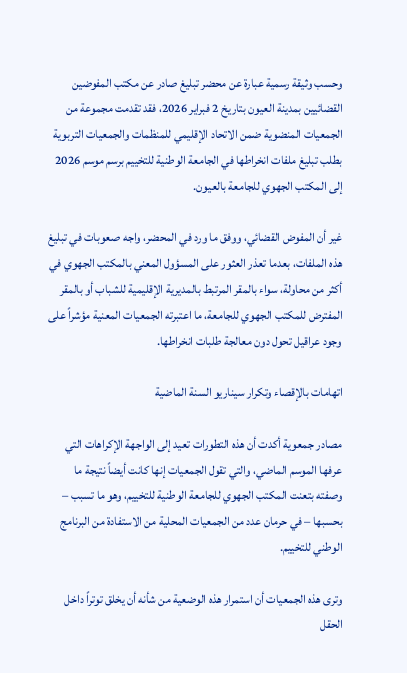وحسب وثيقة رسمية عبارة عن محضر تبليغ صادر عن مكتب المفوضين القضائيين بمدينة العيون بتاريخ 2 فبراير 2026، فقد تقدمت مجموعة من الجمعيات المنضوية ضمن الاتحاد الإقليمي للمنظمات والجمعيات التربوية بطلب تبليغ ملفات انخراطها في الجامعة الوطنية للتخييم برسم موسم 2026 إلى المكتب الجهوي للجامعة بالعيون.

غير أن المفوض القضائي، ووفق ما ورد في المحضر، واجه صعوبات في تبليغ هذه الملفات، بعدما تعذر العثور على المسؤول المعني بالمكتب الجهوي في أكثر من محاولة، سواء بالمقر المرتبط بالمديرية الإقليمية للشباب أو بالمقر المفترض للمكتب الجهوي للجامعة، ما اعتبرته الجمعيات المعنية مؤشراً على وجود عراقيل تحول دون معالجة طلبات انخراطها.

اتهامات بالإقصاء وتكرار سيناريو السنة الماضية

مصادر جمعوية أكدت أن هذه التطورات تعيد إلى الواجهة الإكراهات التي عرفها الموسم الماضي، والتي تقول الجمعيات إنها كانت أيضاً نتيجة ما وصفته بتعنت المكتب الجهوي للجامعة الوطنية للتخييم، وهو ما تسبب – بحسبها – في حرمان عدد من الجمعيات المحلية من الاستفادة من البرنامج الوطني للتخييم.

وترى هذه الجمعيات أن استمرار هذه الوضعية من شأنه أن يخلق توتراً داخل الحقل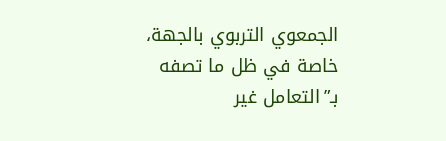الجمعوي التربوي بالجهة، خاصة في ظل ما تصفه بـ”التعامل غير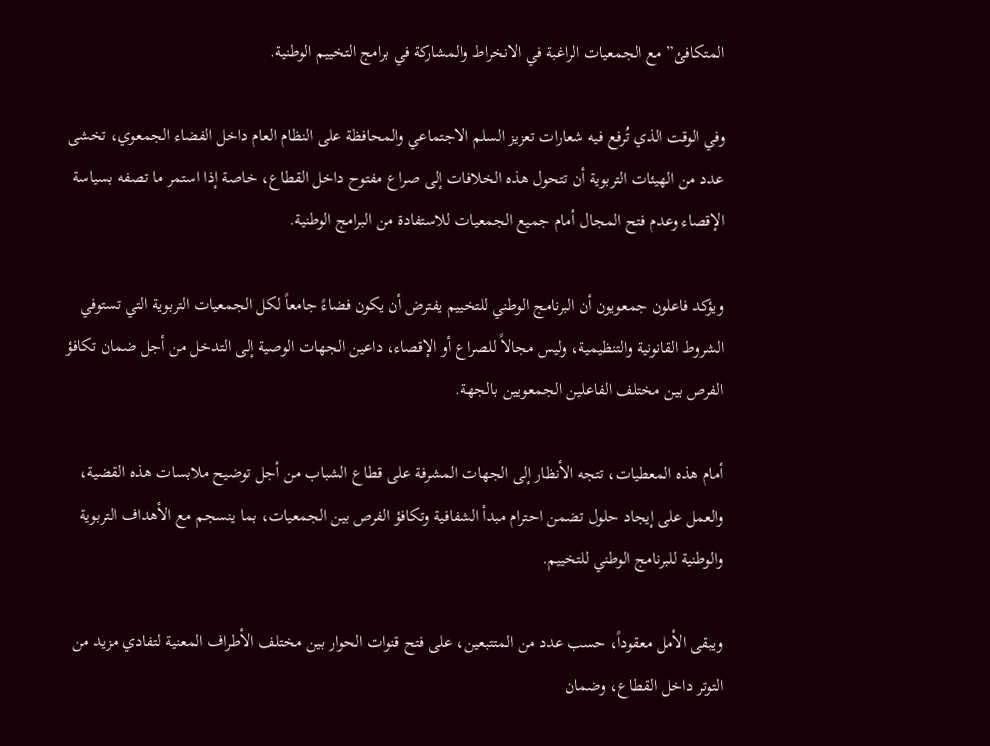المتكافئ” مع الجمعيات الراغبة في الانخراط والمشاركة في برامج التخييم الوطنية.

وفي الوقت الذي تُرفع فيه شعارات تعزيز السلم الاجتماعي والمحافظة على النظام العام داخل الفضاء الجمعوي، تخشى عدد من الهيئات التربوية أن تتحول هذه الخلافات إلى صراع مفتوح داخل القطاع، خاصة إذا استمر ما تصفه بسياسة الإقصاء وعدم فتح المجال أمام جميع الجمعيات للاستفادة من البرامج الوطنية.

ويؤكد فاعلون جمعويون أن البرنامج الوطني للتخييم يفترض أن يكون فضاءً جامعاً لكل الجمعيات التربوية التي تستوفي الشروط القانونية والتنظيمية، وليس مجالاً للصراع أو الإقصاء، داعين الجهات الوصية إلى التدخل من أجل ضمان تكافؤ الفرص بين مختلف الفاعلين الجمعويين بالجهة.

أمام هذه المعطيات، تتجه الأنظار إلى الجهات المشرفة على قطاع الشباب من أجل توضيح ملابسات هذه القضية، والعمل على إيجاد حلول تضمن احترام مبدأ الشفافية وتكافؤ الفرص بين الجمعيات، بما ينسجم مع الأهداف التربوية والوطنية للبرنامج الوطني للتخييم.

ويبقى الأمل معقوداً، حسب عدد من المتتبعين، على فتح قنوات الحوار بين مختلف الأطراف المعنية لتفادي مزيد من التوتر داخل القطاع، وضمان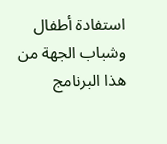استفادة أطفال وشباب الجهة من هذا البرنامج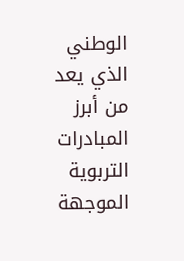الوطني الذي يعد من أبرز المبادرات التربوية الموجهة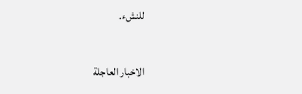للنشء.

الاخبار العاجلة